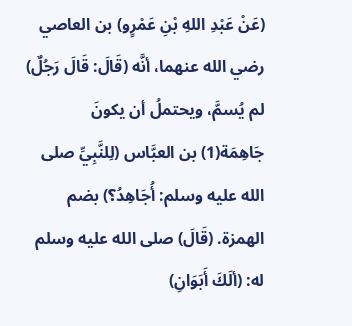(عَنْ عَبْدِ اللهِ بْنِ عَمْرٍو) بن العاصي رضي الله عنهما، أنَّه (قَالَ: قَالَ رَجُلٌ) لم يُسمَّ، ويحتملُ أن يكونَ جَاهِمَة(1) بن العبَّاس (لِلنَّبِيِّ صلى الله عليه وسلم: أُجَاهِدُ؟) بضم الهمزة. (قَالَ) صلى الله عليه وسلم له: (ألَكَ أَبَوَانِ)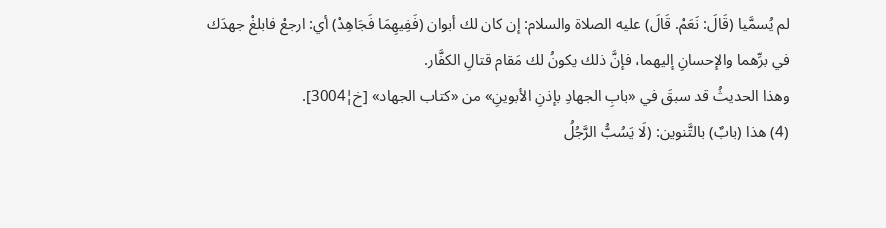لم يُسمَّيا (قَالَ: نَعَمْ. قَالَ) عليه الصلاة والسلام: إن كان لك أبوان (فَفِيهِمَا فَجَاهِدْ) أي: ارجعْ فابلغْ جهدَك في برِّهما والإحسانِ إليهما، فإنَّ ذلك يكونُ لك مَقام قتالِ الكفَّار.
وهذا الحديثُ قد سبقَ في «بابِ الجهادِ بإذنِ الأبوينِ» من «كتاب الجهاد» [خ¦3004].
(4) هذا (بابٌ) بالتَّنوين: (لَا يَسُبُّ الرَّجُلُ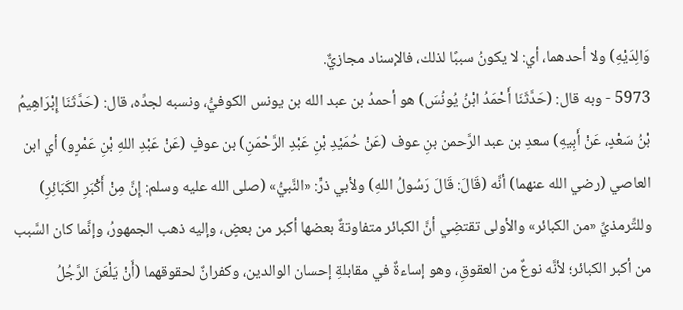وَالِدَيْهِ) ولا أحدهما، أي: لا يكونُ سببًا لذلك، فالإسناد مجازيٌّ.
5973 - وبه قال: (حَدَّثَنَا أَحْمَدُ ابْنُ يُونُسَ) هو أحمدُ بن عبد الله بن يونس الكوفيُّ، ونسبه لجدِّه، قال: (حَدَّثَنَا إِبْرَاهِيمُ بْنُ سَعْدٍ، عَنْ أَبِيهِ) سعدِ بن عبد الرَّحمن بنِ عوف (عَنْ حُمَيْدِ بْنِ عَبْدِ الرَّحْمَنِ) بن عوفٍ (عَنْ عَبْدِ اللهِ بْنِ عَمْرٍو) أي ابن العاصي (رضي الله عنهما) أنَّه (قَالَ: قَالَ رَسُولُ اللهِ) ولأبي ذرٍّ: «النَّبيُّ» (صلى الله عليه وسلم: إِنَّ مِنْ أَكْبَرِ الكَبَائِرِ) وللتِّرمذيِّ «من الكبائر» والأولى تقتضِي أنَّ الكبائر متفاوتةٌ بعضها أكبر من بعضٍ، وإليه ذهب الجمهورُ، وإنَّما كان السَّبب من أكبر الكبائر؛ لأنَّه نوعٌ من العقوقِ، وهو إساءةٌ في مقابلةِ إحسان الوالدين، وكفرانٌ لحقوقهما (أَنْ يَلْعَنَ الرَّجُلُ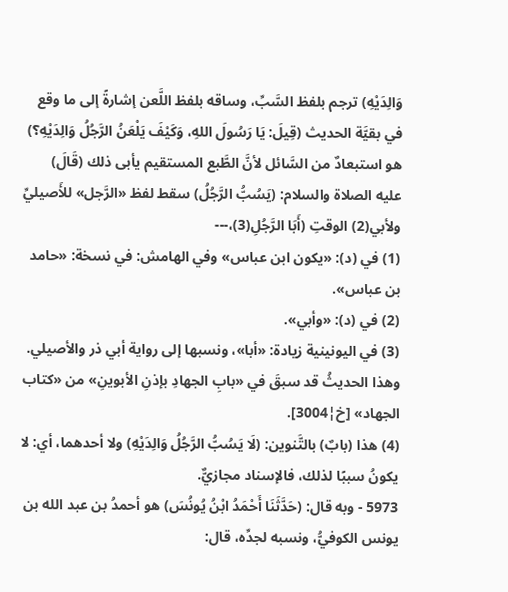وَالِدَيْهِ) ترجم بلفظ السَّبِّ، وساقه بلفظ اللَّعن إشارةً إلى ما وقع في بقيَّة الحديث (قِيلَ: يَا رَسُولَ اللهِ، وَكَيْفَ يَلْعَنُ الرَّجُلُ وَالِدَيْهِ؟) هو استبعادٌ من السَّائل لأنَّ الطَّبع المستقيم يأبى ذلك (قَالَ) عليه الصلاة والسلام: (يَسُبُّ الرَّجُلُ) سقط لفظ «الرَّجل» للأَصيليِّ ولأبي(2) الوقتِ (أَبَا الرَّجُلِ(3)،---
(1) في (د): «يكون ابن عباس» وفي الهامش: في نسخة: «حامد بن عباس».
(2) في (د): «وأبي».
(3) في اليونينية زيادة: «أبا»، ونسبها إلى رواية أبي ذر والأصيلي.
وهذا الحديثُ قد سبقَ في «بابِ الجهادِ بإذنِ الأبوينِ» من «كتاب الجهاد» [خ¦3004].
(4) هذا (بابٌ) بالتَّنوين: (لَا يَسُبُّ الرَّجُلُ وَالِدَيْهِ) ولا أحدهما، أي: لا يكونُ سببًا لذلك، فالإسناد مجازيٌّ.
5973 - وبه قال: (حَدَّثَنَا أَحْمَدُ ابْنُ يُونُسَ) هو أحمدُ بن عبد الله بن يونس الكوفيُّ، ونسبه لجدِّه، قال: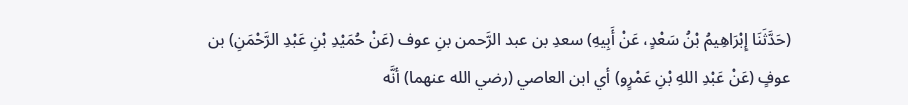(حَدَّثَنَا إِبْرَاهِيمُ بْنُ سَعْدٍ، عَنْ أَبِيهِ) سعدِ بن عبد الرَّحمن بنِ عوف (عَنْ حُمَيْدِ بْنِ عَبْدِ الرَّحْمَنِ) بن عوفٍ (عَنْ عَبْدِ اللهِ بْنِ عَمْرٍو) أي ابن العاصي (رضي الله عنهما) أنَّه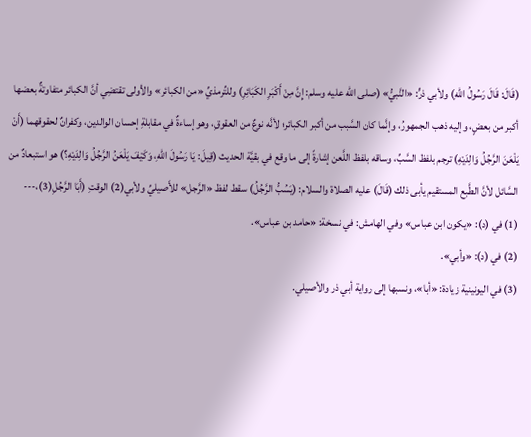(قَالَ: قَالَ رَسُولُ اللهِ) ولأبي ذرٍّ: «النَّبيُّ» (صلى الله عليه وسلم: إِنَّ مِنْ أَكْبَرِ الكَبَائِرِ) وللتِّرمذيِّ «من الكبائر» والأولى تقتضِي أنَّ الكبائر متفاوتةٌ بعضها أكبر من بعضٍ، وإليه ذهب الجمهورُ، وإنَّما كان السَّبب من أكبر الكبائر؛ لأنَّه نوعٌ من العقوقِ، وهو إساءةٌ في مقابلةِ إحسان الوالدين، وكفرانٌ لحقوقهما (أَنْ يَلْعَنَ الرَّجُلُ وَالِدَيْهِ) ترجم بلفظ السَّبِّ، وساقه بلفظ اللَّعن إشارةً إلى ما وقع في بقيَّة الحديث (قِيلَ: يَا رَسُولَ اللهِ، وَكَيْفَ يَلْعَنُ الرَّجُلُ وَالِدَيْهِ؟) هو استبعادٌ من السَّائل لأنَّ الطَّبع المستقيم يأبى ذلك (قَالَ) عليه الصلاة والسلام: (يَسُبُّ الرَّجُلُ) سقط لفظ «الرَّجل» للأَصيليِّ ولأبي(2) الوقتِ (أَبَا الرَّجُلِ(3)،---
(1) في (د): «يكون ابن عباس» وفي الهامش: في نسخة: «حامد بن عباس».
(2) في (د): «وأبي».
(3) في اليونينية زيادة: «أبا»، ونسبها إلى رواية أبي ذر والأصيلي.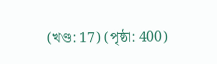(খণ্ড: 17) (পৃষ্ঠা: 400)